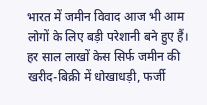भारत में जमीन विवाद आज भी आम लोगों के लिए बड़ी परेशानी बने हुए हैं। हर साल लाखों केस सिर्फ जमीन की खरीद-बिक्री में धोखाधड़ी, फर्जी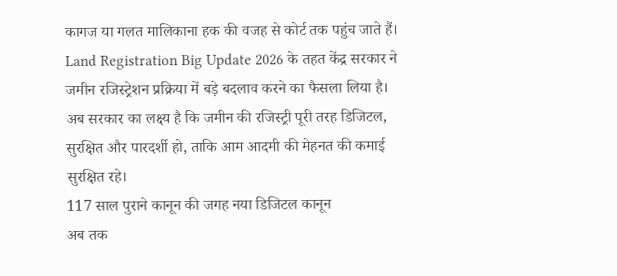कागज या गलत मालिकाना हक की वजह से कोर्ट तक पहुंच जाते हैं। Land Registration Big Update 2026 के तहत केंद्र सरकार ने जमीन रजिस्ट्रेशन प्रक्रिया में बड़े बदलाव करने का फैसला लिया है।
अब सरकार का लक्ष्य है कि जमीन की रजिस्ट्री पूरी तरह डिजिटल, सुरक्षित और पारदर्शी हो, ताकि आम आदमी की मेहनत की कमाई सुरक्षित रहे।
117 साल पुराने कानून की जगह नया डिजिटल कानून
अब तक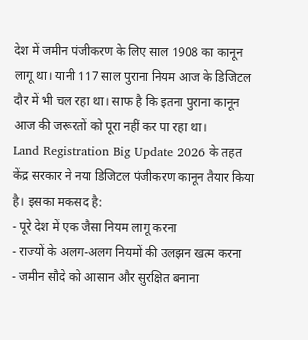देश में जमीन पंजीकरण के लिए साल 1908 का कानून लागू था। यानी 117 साल पुराना नियम आज के डिजिटल दौर में भी चल रहा था। साफ है कि इतना पुराना कानून आज की जरूरतों को पूरा नहीं कर पा रहा था।
Land Registration Big Update 2026 के तहत केंद्र सरकार ने नया डिजिटल पंजीकरण कानून तैयार किया है। इसका मकसद है:
- पूरे देश में एक जैसा नियम लागू करना
- राज्यों के अलग-अलग नियमों की उलझन खत्म करना
- जमीन सौदे को आसान और सुरक्षित बनाना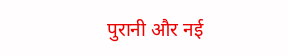पुरानी और नई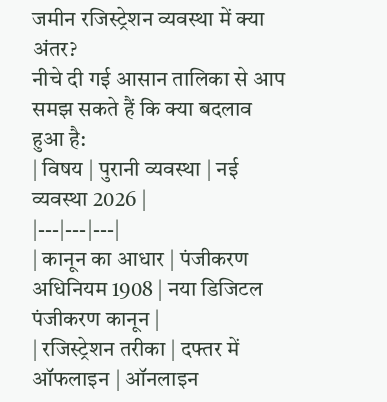जमीन रजिस्ट्रेशन व्यवस्था में क्या अंतर?
नीचे दी गई आसान तालिका से आप समझ सकते हैं कि क्या बदलाव हुआ है:
| विषय | पुरानी व्यवस्था | नई व्यवस्था 2026 |
|---|---|---|
| कानून का आधार | पंजीकरण अधिनियम 1908 | नया डिजिटल पंजीकरण कानून |
| रजिस्ट्रेशन तरीका | दफ्तर में ऑफलाइन | ऑनलाइन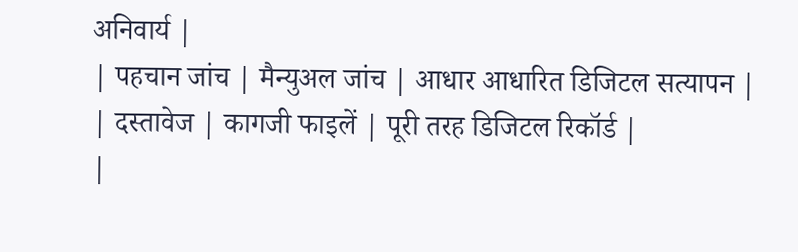अनिवार्य |
| पहचान जांच | मैन्युअल जांच | आधार आधारित डिजिटल सत्यापन |
| दस्तावेज | कागजी फाइलें | पूरी तरह डिजिटल रिकॉर्ड |
|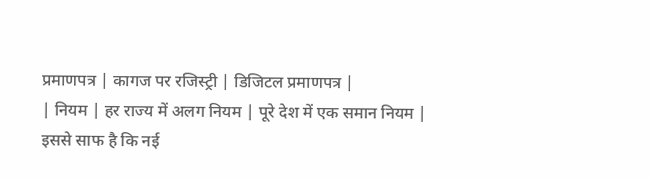प्रमाणपत्र | कागज पर रजिस्ट्री | डिजिटल प्रमाणपत्र |
| नियम | हर राज्य में अलग नियम | पूरे देश में एक समान नियम |
इससे साफ है कि नई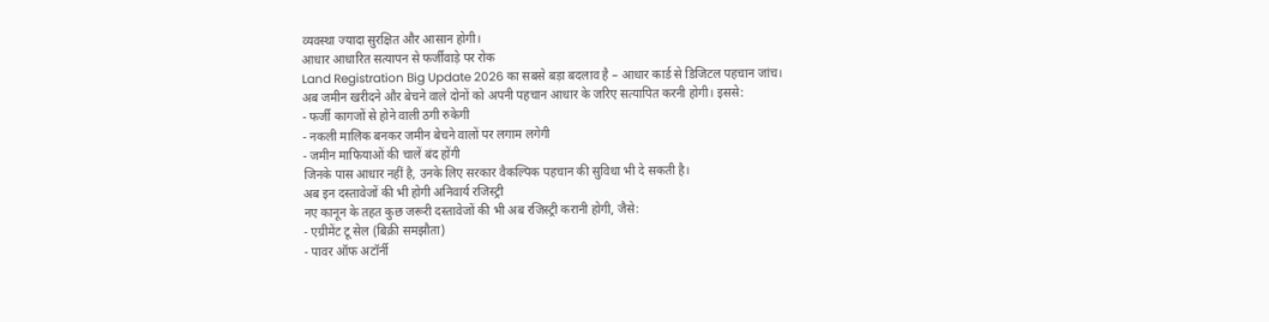व्यवस्था ज्यादा सुरक्षित और आसान होगी।
आधार आधारित सत्यापन से फर्जीवाड़े पर रोक
Land Registration Big Update 2026 का सबसे बड़ा बदलाव है – आधार कार्ड से डिजिटल पहचान जांच।
अब जमीन खरीदने और बेचने वाले दोनों को अपनी पहचान आधार के जरिए सत्यापित करनी होगी। इससे:
- फर्जी कागजों से होने वाली ठगी रुकेगी
- नकली मालिक बनकर जमीन बेचने वालों पर लगाम लगेगी
- जमीन माफियाओं की चालें बंद होंगी
जिनके पास आधार नहीं है, उनके लिए सरकार वैकल्पिक पहचान की सुविधा भी दे सकती है।
अब इन दस्तावेजों की भी होगी अनिवार्य रजिस्ट्री
नए कानून के तहत कुछ जरूरी दस्तावेजों की भी अब रजिस्ट्री करानी होगी, जैसे:
- एग्रीमेंट टू सेल (बिक्री समझौता)
- पावर ऑफ अटॉर्नी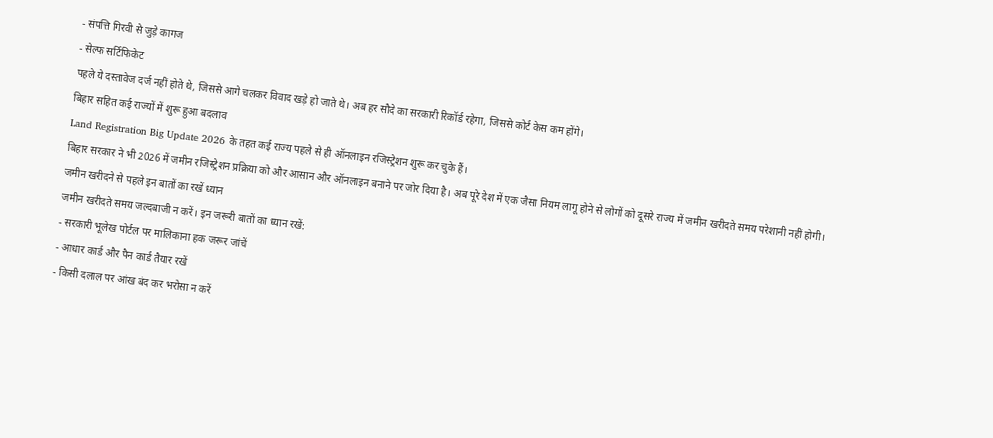- संपत्ति गिरवी से जुड़े कागज
- सेल्फ सर्टिफिकेट
पहले ये दस्तावेज दर्ज नहीं होते थे, जिससे आगे चलकर विवाद खड़े हो जाते थे। अब हर सौदे का सरकारी रिकॉर्ड रहेगा, जिससे कोर्ट केस कम होंगे।
बिहार सहित कई राज्यों में शुरू हुआ बदलाव
Land Registration Big Update 2026 के तहत कई राज्य पहले से ही ऑनलाइन रजिस्ट्रेशन शुरू कर चुके हैं।
बिहार सरकार ने भी 2026 में जमीन रजिस्ट्रेशन प्रक्रिया को और आसान और ऑनलाइन बनाने पर जोर दिया है। अब पूरे देश में एक जैसा नियम लागू होने से लोगों को दूसरे राज्य में जमीन खरीदते समय परेशानी नहीं होगी।
जमीन खरीदने से पहले इन बातों का रखें ध्यान
जमीन खरीदते समय जल्दबाजी न करें। इन जरूरी बातों का ध्यान रखें:
- सरकारी भूलेख पोर्टल पर मालिकाना हक जरूर जांचें
- आधार कार्ड और पैन कार्ड तैयार रखें
- किसी दलाल पर आंख बंद कर भरोसा न करें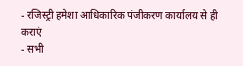- रजिस्ट्री हमेशा आधिकारिक पंजीकरण कार्यालय से ही कराएं
- सभी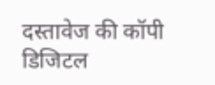दस्तावेज की कॉपी डिजिटल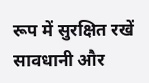रूप में सुरक्षित रखें
सावधानी और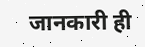जानकारी ही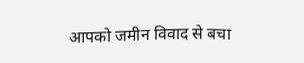आपको जमीन विवाद से बचा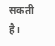सकती है।